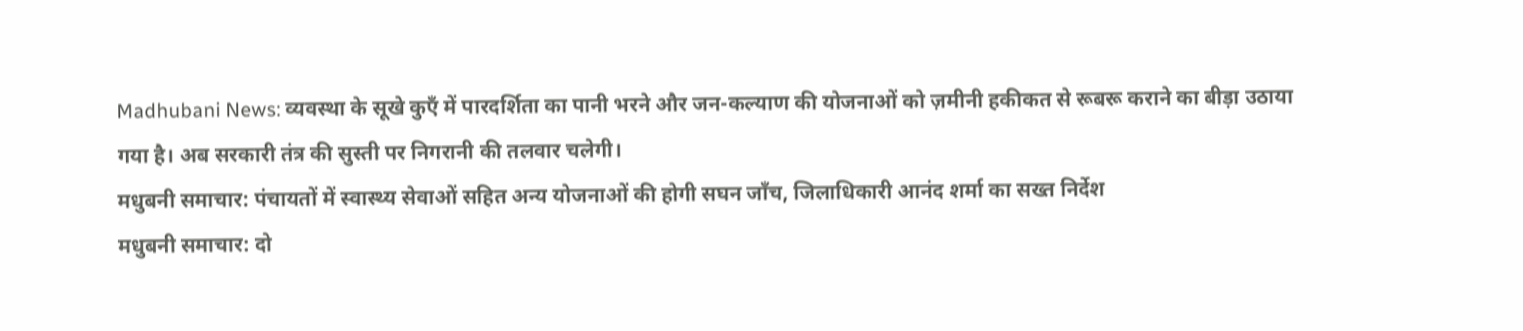Madhubani News: व्यवस्था के सूखे कुएँ में पारदर्शिता का पानी भरने और जन-कल्याण की योजनाओं को ज़मीनी हकीकत से रूबरू कराने का बीड़ा उठाया गया है। अब सरकारी तंत्र की सुस्ती पर निगरानी की तलवार चलेगी।
मधुबनी समाचार: पंचायतों में स्वास्थ्य सेवाओं सहित अन्य योजनाओं की होगी सघन जाँच, जिलाधिकारी आनंद शर्मा का सख्त निर्देश
मधुबनी समाचार: दो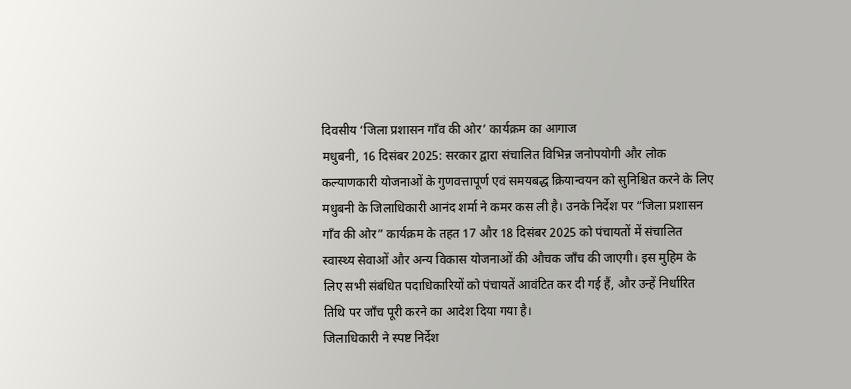दिवसीय ‘जिला प्रशासन गाँव की ओर’ कार्यक्रम का आगाज
मधुबनी, 16 दिसंबर 2025: सरकार द्वारा संचालित विभिन्न जनोपयोगी और लोक कल्याणकारी योजनाओं के गुणवत्तापूर्ण एवं समयबद्ध क्रियान्वयन को सुनिश्चित करने के लिए मधुबनी के जिलाधिकारी आनंद शर्मा ने कमर कस ली है। उनके निर्देश पर “जिला प्रशासन गाँव की ओर” कार्यक्रम के तहत 17 और 18 दिसंबर 2025 को पंचायतों में संचालित स्वास्थ्य सेवाओं और अन्य विकास योजनाओं की औचक जाँच की जाएगी। इस मुहिम के लिए सभी संबंधित पदाधिकारियों को पंचायतें आवंटित कर दी गई हैं, और उन्हें निर्धारित तिथि पर जाँच पूरी करने का आदेश दिया गया है।
जिलाधिकारी ने स्पष्ट निर्देश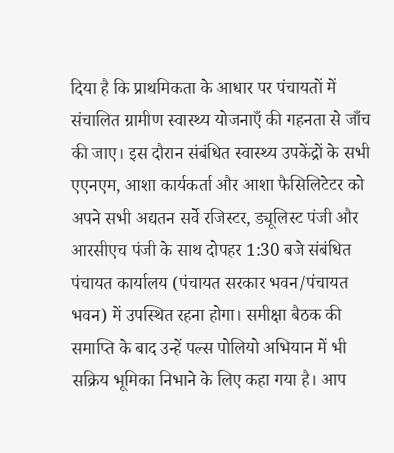दिया है कि प्राथमिकता के आधार पर पंचायतों में संचालित ग्रामीण स्वास्थ्य योजनाएँ की गहनता से जाँच की जाए। इस दौरान संबंधित स्वास्थ्य उपकेंद्रों के सभी एएनएम, आशा कार्यकर्ता और आशा फैसिलिटेटर को अपने सभी अद्यतन सर्वे रजिस्टर, ड्यूलिस्ट पंजी और आरसीएच पंजी के साथ दोपहर 1:30 बजे संबंधित पंचायत कार्यालय (पंचायत सरकार भवन/पंचायत भवन) में उपस्थित रहना होगा। समीक्षा बैठक की समाप्ति के बाद उन्हें पल्स पोलियो अभियान में भी सक्रिय भूमिका निभाने के लिए कहा गया है। आप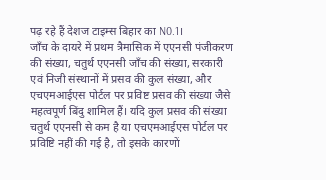पढ़ रहे हैं देशज टाइम्स बिहार का N0.1।
जाँच के दायरे में प्रथम त्रैमासिक में एएनसी पंजीकरण की संख्या, चतुर्थ एएनसी जाँच की संख्या, सरकारी एवं निजी संस्थानों में प्रसव की कुल संख्या, और एचएमआईएस पोर्टल पर प्रविष्ट प्रसव की संख्या जैसे महत्वपूर्ण बिंदु शामिल हैं। यदि कुल प्रसव की संख्या चतुर्थ एएनसी से कम है या एचएमआईएस पोर्टल पर प्रविष्टि नहीं की गई है, तो इसके कारणों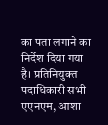का पता लगाने का निर्देश दिया गया है। प्रतिनियुक्त पदाधिकारी सभी एएनएम, आशा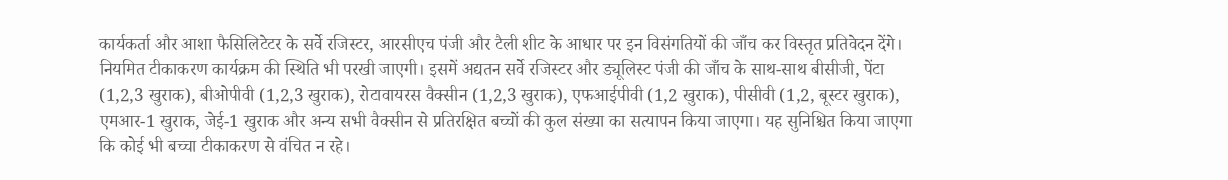कार्यकर्ता और आशा फैसिलिटेटर के सर्वे रजिस्टर, आरसीएच पंजी और टैली शीट के आधार पर इन विसंगतियों की जाँच कर विस्तृत प्रतिवेदन देंगे।
नियमित टीकाकरण कार्यक्रम की स्थिति भी परखी जाएगी। इसमें अद्यतन सर्वे रजिस्टर और ड्यूलिस्ट पंजी की जाँच के साथ-साथ बीसीजी, पेंटा (1,2,3 खुराक), बीओपीवी (1,2,3 खुराक), रोटावायरस वैक्सीन (1,2,3 खुराक), एफआईपीवी (1,2 खुराक), पीसीवी (1,2, बूस्टर खुराक), एमआर-1 खुराक, जेई-1 खुराक और अन्य सभी वैक्सीन से प्रतिरक्षित बच्चों की कुल संख्या का सत्यापन किया जाएगा। यह सुनिश्चित किया जाएगा कि कोई भी बच्चा टीकाकरण से वंचित न रहे।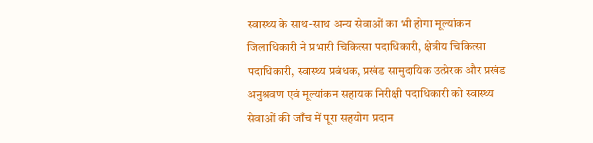स्वास्थ्य के साथ-साथ अन्य सेवाओं का भी होगा मूल्यांकन
जिलाधिकारी ने प्रभारी चिकित्सा पदाधिकारी, क्षेत्रीय चिकित्सा पदाधिकारी, स्वास्थ्य प्रबंधक, प्रखंड सामुदायिक उत्प्रेरक और प्रखंड अनुश्रवण एवं मूल्यांकन सहायक निरीक्षी पदाधिकारी को स्वास्थ्य सेवाओं की जाँच में पूरा सहयोग प्रदान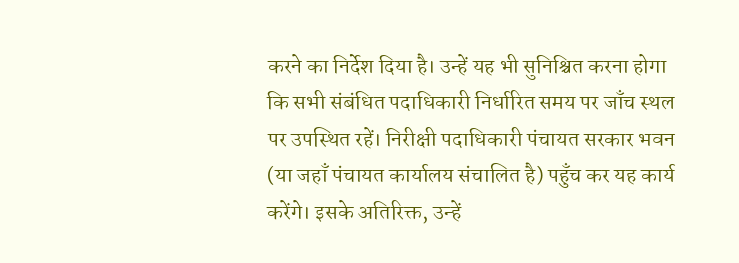करने का निर्देश दिया है। उन्हें यह भी सुनिश्चित करना होगा कि सभी संबंधित पदाधिकारी निर्धारित समय पर जाँच स्थल पर उपस्थित रहें। निरीक्षी पदाधिकारी पंचायत सरकार भवन (या जहाँ पंचायत कार्यालय संचालित है) पहुँच कर यह कार्य करेंगे। इसके अतिरिक्त, उन्हें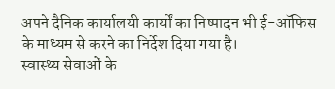अपने दैनिक कार्यालयी कार्यों का निष्पादन भी ई-ऑफिस के माध्यम से करने का निर्देश दिया गया है।
स्वास्थ्य सेवाओं के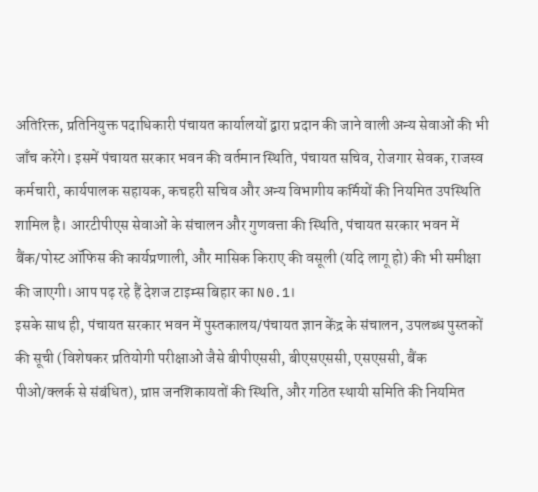अतिरिक्त, प्रतिनियुक्त पदाधिकारी पंचायत कार्यालयों द्वारा प्रदान की जाने वाली अन्य सेवाओं की भी जाँच करेंगे। इसमें पंचायत सरकार भवन की वर्तमान स्थिति, पंचायत सचिव, रोजगार सेवक, राजस्व कर्मचारी, कार्यपालक सहायक, कचहरी सचिव और अन्य विभागीय कर्मियों की नियमित उपस्थिति शामिल है। आरटीपीएस सेवाओं के संचालन और गुणवत्ता की स्थिति, पंचायत सरकार भवन में बैंक/पोस्ट ऑफिस की कार्यप्रणाली, और मासिक किराए की वसूली (यदि लागू हो) की भी समीक्षा की जाएगी। आप पढ़ रहे हैं देशज टाइम्स बिहार का N0.1।
इसके साथ ही, पंचायत सरकार भवन में पुस्तकालय/पंचायत ज्ञान केंद्र के संचालन, उपलब्ध पुस्तकों की सूची (विशेषकर प्रतियोगी परीक्षाओं जैसे बीपीएससी, बीएसएससी, एसएससी, बैंक पीओ/क्लर्क से संबंधित), प्राप्त जनशिकायतों की स्थिति, और गठित स्थायी समिति की नियमित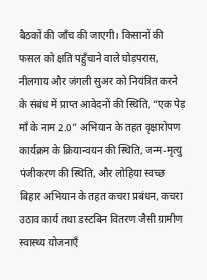बैठकों की जाँच की जाएगी। किसानों की फसल को क्षति पहुँचाने वाले घोड़परास, नीलगाय और जंगली सुअर को नियंत्रित करने के संबंध में प्राप्त आवेदनों की स्थिति, “एक पेड़ माँ के नाम 2.0” अभियान के तहत वृक्षारोपण कार्यक्रम के क्रियान्वयन की स्थिति, जन्म-मृत्यु पंजीकरण की स्थिति, और लोहिया स्वच्छ बिहार अभियान के तहत कचरा प्रबंधन, कचरा उठाव कार्य तथा डस्टबिन वितरण जैसी ग्रामीण स्वास्थ्य योजनाएँ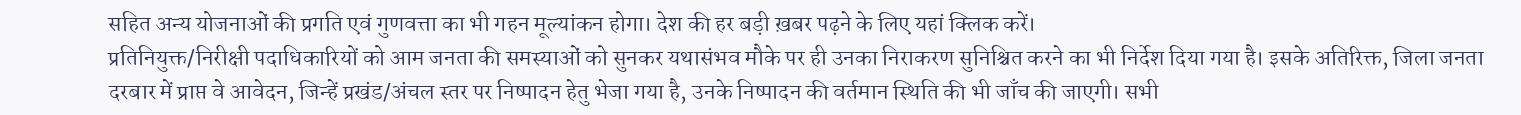सहित अन्य योजनाओं की प्रगति एवं गुणवत्ता का भी गहन मूल्यांकन होगा। देश की हर बड़ी ख़बर पढ़ने के लिए यहां क्लिक करें।
प्रतिनियुक्त/निरीक्षी पदाधिकारियों को आम जनता की समस्याओं को सुनकर यथासंभव मौके पर ही उनका निराकरण सुनिश्चित करने का भी निर्देश दिया गया है। इसके अतिरिक्त, जिला जनता दरबार में प्राप्त वे आवेदन, जिन्हें प्रखंड/अंचल स्तर पर निष्पादन हेतु भेजा गया है, उनके निष्पादन की वर्तमान स्थिति की भी जाँच की जाएगी। सभी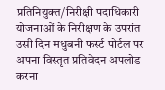प्रतिनियुक्त/निरीक्षी पदाधिकारी योजनाओं के निरीक्षण के उपरांत उसी दिन मधुबनी फर्स्ट पोर्टल पर अपना विस्तृत प्रतिवेदन अपलोड करना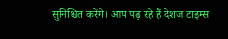सुनिश्चित करेंगे। आप पढ़ रहे हैं देशज टाइम्स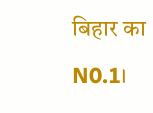बिहार का N0.1।